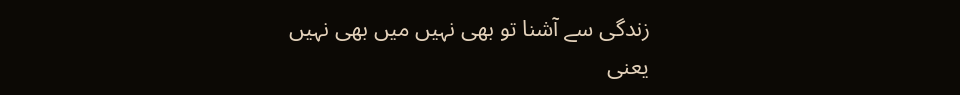زندگی سے آشنا تو بھی نہیں میں بھی نہیں
یعنی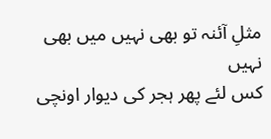مثلِ آئنہ تو بھی نہیں میں بھی نہیں
کس لئے پھر ہجر کی دیوار اونچی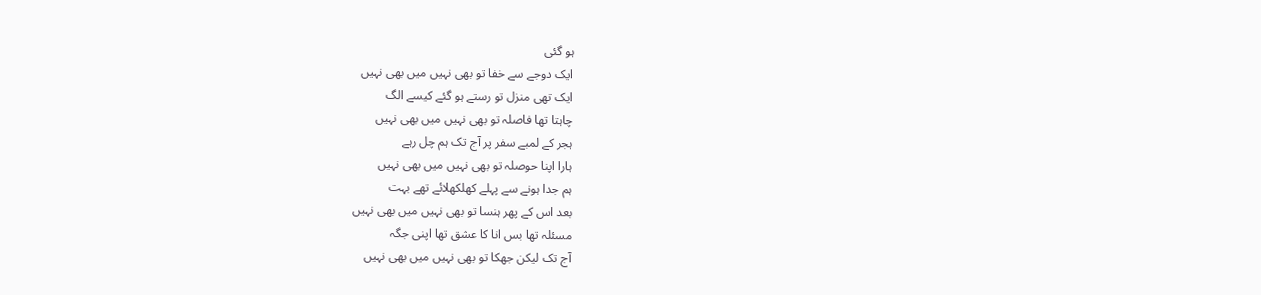ہو گئی
ایک دوجے سے خفا تو بھی نہیں میں بھی نہیں
ایک تھی منزل تو رستے ہو گئے کیسے الگ
چاہتا تھا فاصلہ تو بھی نہیں میں بھی نہیں
ہجر کے لمبے سفر پر آج تک ہم چل رہے
ہارا اپنا حوصلہ تو بھی نہیں میں بھی نہیں
ہم جدا ہونے سے پہلے کھلکھلائے تھے بہت
بعد اس کے پھر ہنسا تو بھی نہیں میں بھی نہیں
مسئلہ تھا بس انا کا عشق تھا اپنی جگہ
آج تک لیکن جھکا تو بھی نہیں میں بھی نہیں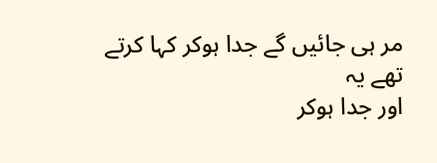مر ہی جائیں گے جدا ہوکر کہا کرتے تھے یہ
اور جدا ہوکر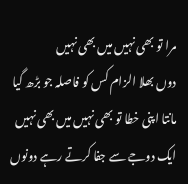مرا تو بھی نہیں میں بھی نہیں
دوں بھلا الزام کس کو فاصلہ جو بڑھ گیا
مانتا اپنی خطا تو بھی نہیں میں بھی نہیں
ایک دوجے سے جفا کرتے رہے دونوں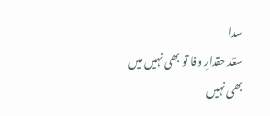سدا
سعؔد حقدارِ وفا تو بھی نہیں میں بھی نہیں